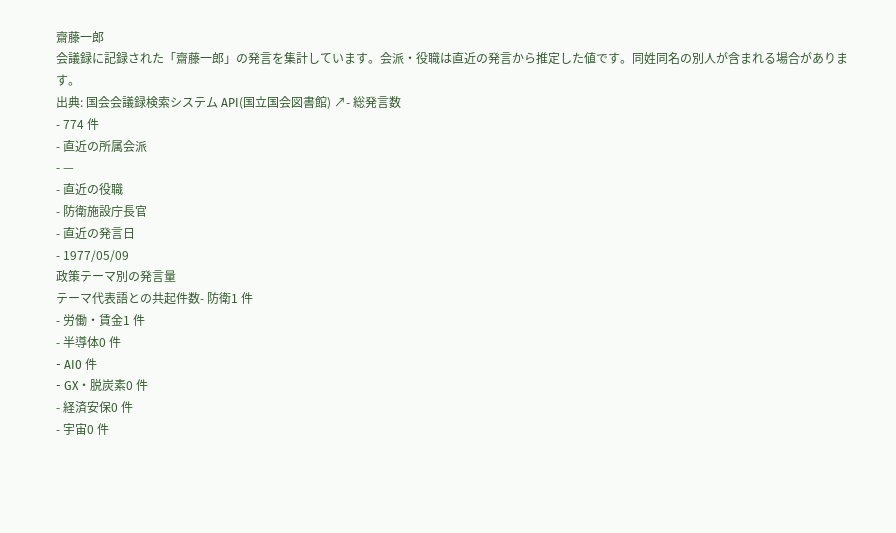齋藤一郎
会議録に記録された「齋藤一郎」の発言を集計しています。会派・役職は直近の発言から推定した値です。同姓同名の別人が含まれる場合があります。
出典: 国会会議録検索システム API(国立国会図書館) ↗- 総発言数
- 774 件
- 直近の所属会派
- —
- 直近の役職
- 防衛施設庁長官
- 直近の発言日
- 1977/05/09
政策テーマ別の発言量
テーマ代表語との共起件数- 防衛1 件
- 労働・賃金1 件
- 半導体0 件
- AI0 件
- GX・脱炭素0 件
- 経済安保0 件
- 宇宙0 件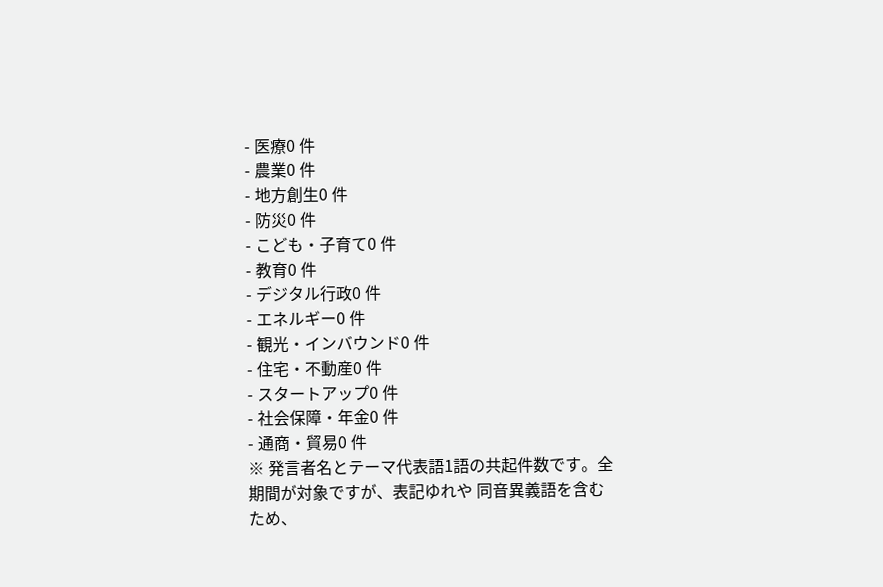- 医療0 件
- 農業0 件
- 地方創生0 件
- 防災0 件
- こども・子育て0 件
- 教育0 件
- デジタル行政0 件
- エネルギー0 件
- 観光・インバウンド0 件
- 住宅・不動産0 件
- スタートアップ0 件
- 社会保障・年金0 件
- 通商・貿易0 件
※ 発言者名とテーマ代表語1語の共起件数です。全期間が対象ですが、表記ゆれや 同音異義語を含むため、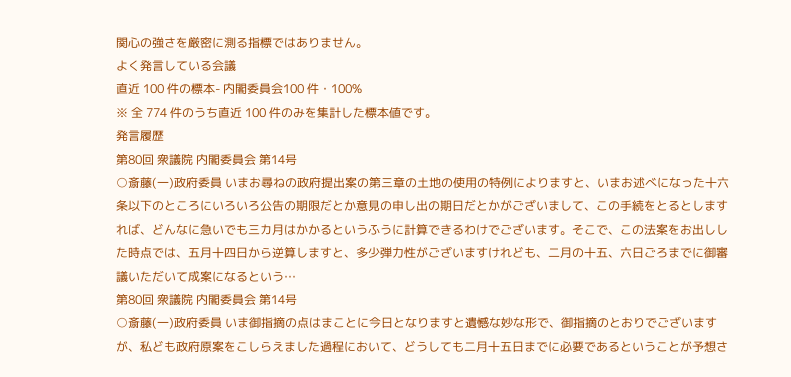関心の強さを厳密に測る指標ではありません。
よく発言している会議
直近 100 件の標本- 内閣委員会100 件・100%
※ 全 774 件のうち直近 100 件のみを集計した標本値です。
発言履歴
第80回 衆議院 内閣委員会 第14号
○斎藤(一)政府委員 いまお尋ねの政府提出案の第三章の土地の使用の特例によりますと、いまお述べになった十六条以下のところにいろいろ公告の期限だとか意見の申し出の期日だとかがございまして、この手続をとるとしますれば、どんなに急いでも三カ月はかかるというふうに計算できるわけでございます。そこで、この法案をお出しした時点では、五月十四日から逆算しますと、多少弾力性がございますけれども、二月の十五、六日ごろまでに御審議いただいて成案になるという…
第80回 衆議院 内閣委員会 第14号
○斎藤(一)政府委員 いま御指摘の点はまことに今日となりますと遺憾な妙な形で、御指摘のとおりでございますが、私ども政府原案をこしらえました過程において、どうしても二月十五日までに必要であるということが予想さ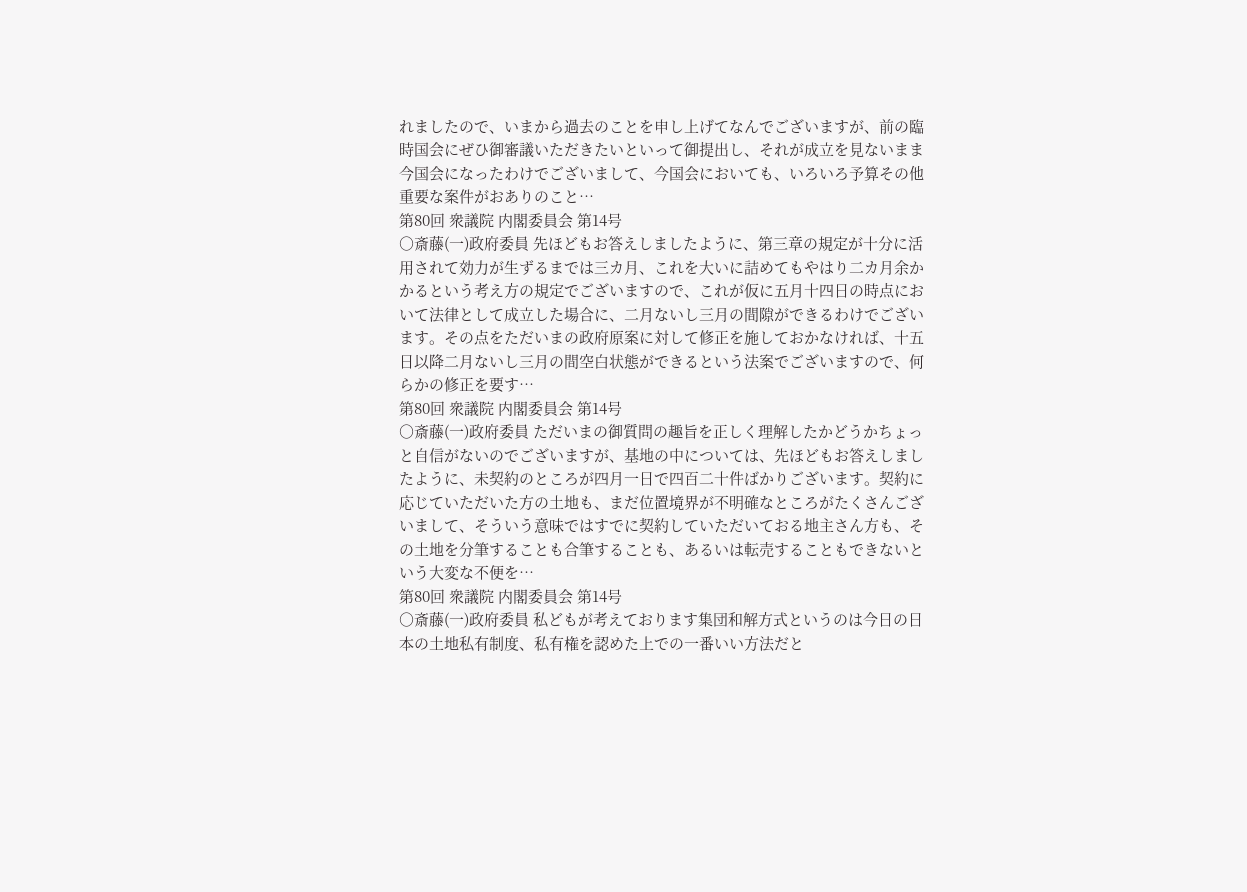れましたので、いまから過去のことを申し上げてなんでございますが、前の臨時国会にぜひ御審議いただきたいといって御提出し、それが成立を見ないまま今国会になったわけでございまして、今国会においても、いろいろ予算その他重要な案件がおありのこと…
第80回 衆議院 内閣委員会 第14号
○斎藤(一)政府委員 先ほどもお答えしましたように、第三章の規定が十分に活用されて効力が生ずるまでは三カ月、これを大いに詰めてもやはり二カ月余かかるという考え方の規定でございますので、これが仮に五月十四日の時点において法律として成立した場合に、二月ないし三月の間隙ができるわけでございます。その点をただいまの政府原案に対して修正を施しておかなければ、十五日以降二月ないし三月の間空白状態ができるという法案でございますので、何らかの修正を要す…
第80回 衆議院 内閣委員会 第14号
○斎藤(一)政府委員 ただいまの御質問の趣旨を正しく理解したかどうかちょっと自信がないのでございますが、基地の中については、先ほどもお答えしましたように、未契約のところが四月一日で四百二十件ばかりございます。契約に応じていただいた方の土地も、まだ位置境界が不明確なところがたくさんございまして、そういう意味ではすでに契約していただいておる地主さん方も、その土地を分筆することも合筆することも、あるいは転売することもできないという大変な不便を…
第80回 衆議院 内閣委員会 第14号
○斎藤(一)政府委員 私どもが考えております集団和解方式というのは今日の日本の土地私有制度、私有権を認めた上での一番いい方法だと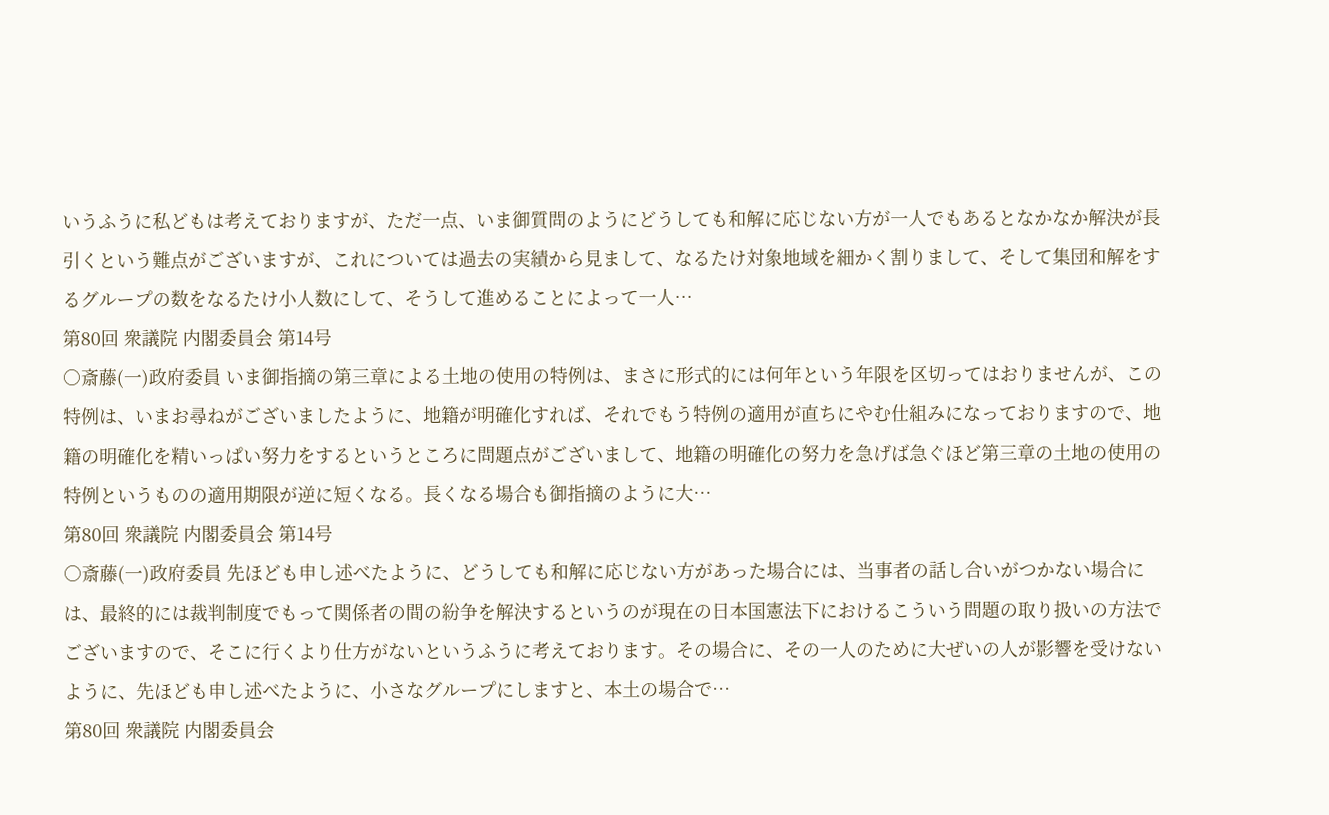いうふうに私どもは考えておりますが、ただ一点、いま御質問のようにどうしても和解に応じない方が一人でもあるとなかなか解決が長引くという難点がございますが、これについては過去の実績から見まして、なるたけ対象地域を細かく割りまして、そして集団和解をするグループの数をなるたけ小人数にして、そうして進めることによって一人…
第80回 衆議院 内閣委員会 第14号
○斎藤(一)政府委員 いま御指摘の第三章による土地の使用の特例は、まさに形式的には何年という年限を区切ってはおりませんが、この特例は、いまお尋ねがございましたように、地籍が明確化すれば、それでもう特例の適用が直ちにやむ仕組みになっておりますので、地籍の明確化を精いっぱい努力をするというところに問題点がございまして、地籍の明確化の努力を急げば急ぐほど第三章の土地の使用の特例というものの適用期限が逆に短くなる。長くなる場合も御指摘のように大…
第80回 衆議院 内閣委員会 第14号
○斎藤(一)政府委員 先ほども申し述べたように、どうしても和解に応じない方があった場合には、当事者の話し合いがつかない場合には、最終的には裁判制度でもって関係者の間の紛争を解決するというのが現在の日本国憲法下におけるこういう問題の取り扱いの方法でございますので、そこに行くより仕方がないというふうに考えております。その場合に、その一人のために大ぜいの人が影響を受けないように、先ほども申し述べたように、小さなグループにしますと、本土の場合で…
第80回 衆議院 内閣委員会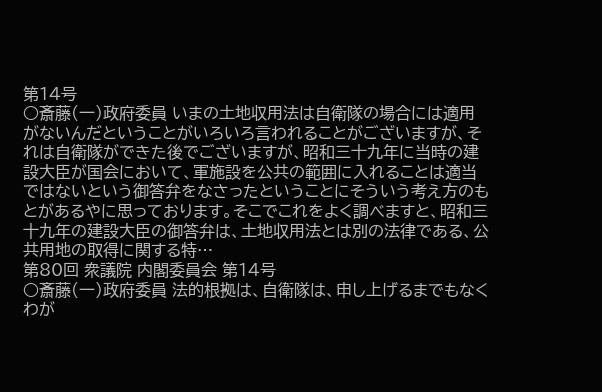第14号
○斎藤(一)政府委員 いまの土地収用法は自衛隊の場合には適用がないんだということがいろいろ言われることがございますが、それは自衛隊ができた後でございますが、昭和三十九年に当時の建設大臣が国会において、軍施設を公共の範囲に入れることは適当ではないという御答弁をなさったということにそういう考え方のもとがあるやに思っております。そこでこれをよく調べますと、昭和三十九年の建設大臣の御答弁は、土地収用法とは別の法律である、公共用地の取得に関する特…
第80回 衆議院 内閣委員会 第14号
○斎藤(一)政府委員 法的根拠は、自衛隊は、申し上げるまでもなくわが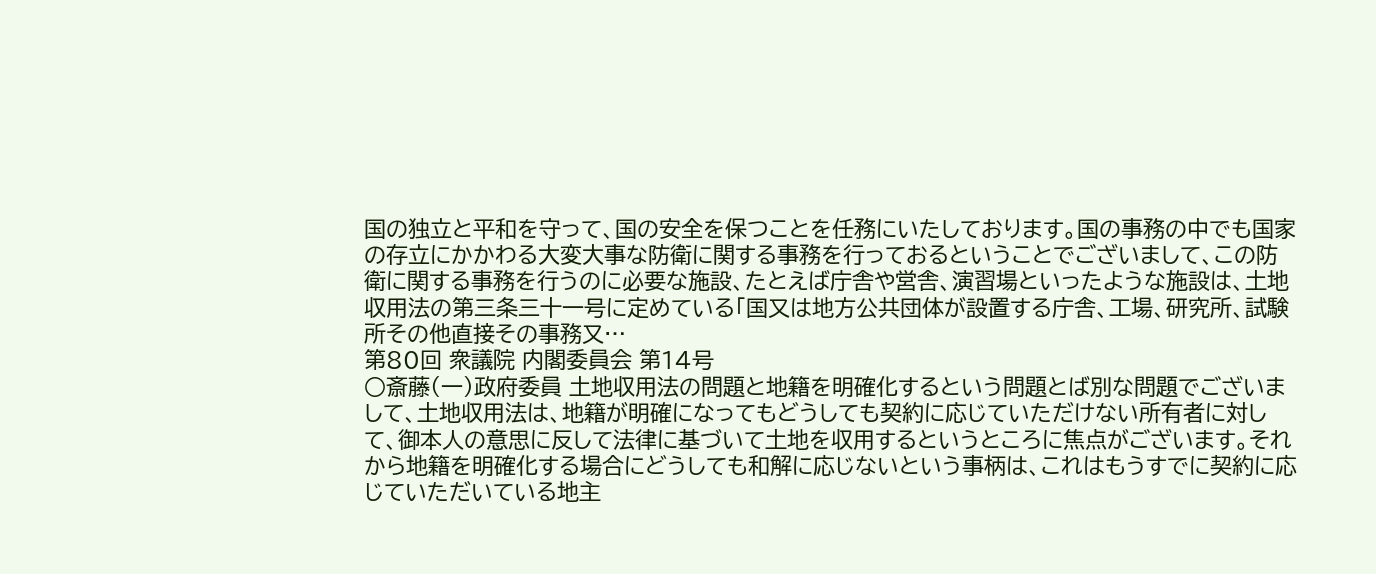国の独立と平和を守って、国の安全を保つことを任務にいたしております。国の事務の中でも国家の存立にかかわる大変大事な防衛に関する事務を行っておるということでございまして、この防衛に関する事務を行うのに必要な施設、たとえば庁舎や営舎、演習場といったような施設は、土地収用法の第三条三十一号に定めている「国又は地方公共団体が設置する庁舎、工場、研究所、試験所その他直接その事務又…
第80回 衆議院 内閣委員会 第14号
○斎藤(一)政府委員 土地収用法の問題と地籍を明確化するという問題とば別な問題でございまして、土地収用法は、地籍が明確になってもどうしても契約に応じていただけない所有者に対して、御本人の意思に反して法律に基づいて土地を収用するというところに焦点がございます。それから地籍を明確化する場合にどうしても和解に応じないという事柄は、これはもうすでに契約に応じていただいている地主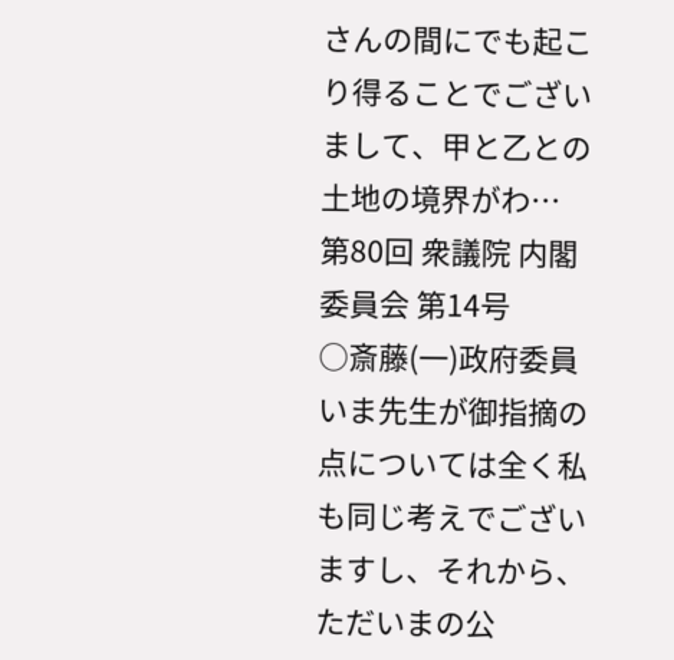さんの間にでも起こり得ることでございまして、甲と乙との土地の境界がわ…
第80回 衆議院 内閣委員会 第14号
○斎藤(一)政府委員 いま先生が御指摘の点については全く私も同じ考えでございますし、それから、ただいまの公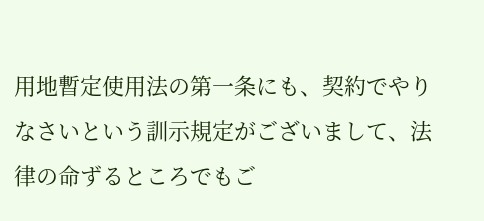用地暫定使用法の第一条にも、契約でやりなさいという訓示規定がございまして、法律の命ずるところでもご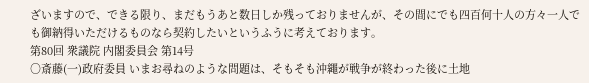ざいますので、できる限り、まだもうあと数日しか残っておりませんが、その間にでも四百何十人の方々一人でも御納得いただけるものなら契約したいというふうに考えております。
第80回 衆議院 内閣委員会 第14号
○斎藤(一)政府委員 いまお尋ねのような問題は、そもそも沖繩が戦争が終わった後に土地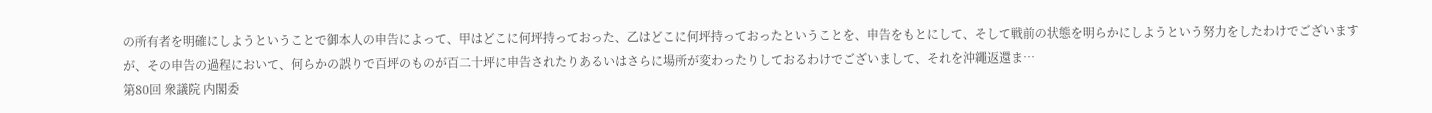の所有者を明確にしようということで御本人の申告によって、甲はどこに何坪持っておった、乙はどこに何坪持っておったということを、申告をもとにして、そして戦前の状態を明らかにしようという努力をしたわけでございますが、その申告の過程において、何らかの誤りで百坪のものが百二十坪に申告されたりあるいはさらに場所が変わったりしておるわけでございまして、それを沖繩返還ま…
第80回 衆議院 内閣委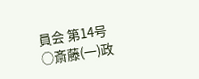員会 第14号
○斎藤(一)政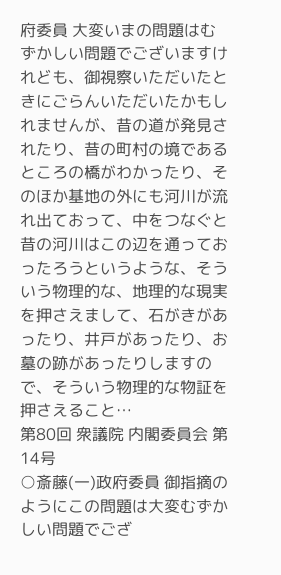府委員 大変いまの問題はむずかしい問題でございますけれども、御視察いただいたときにごらんいただいたかもしれませんが、昔の道が発見されたり、昔の町村の境であるところの橋がわかったり、そのほか基地の外にも河川が流れ出ておって、中をつなぐと昔の河川はこの辺を通っておったろうというような、そういう物理的な、地理的な現実を押さえまして、石がきがあったり、井戸があったり、お墓の跡があったりしますので、そういう物理的な物証を押さえること…
第80回 衆議院 内閣委員会 第14号
○斎藤(一)政府委員 御指摘のようにこの問題は大変むずかしい問題でござ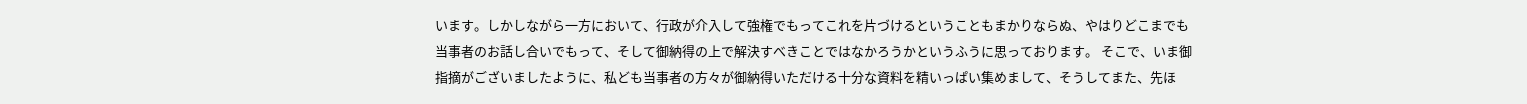います。しかしながら一方において、行政が介入して強権でもってこれを片づけるということもまかりならぬ、やはりどこまでも当事者のお話し合いでもって、そして御納得の上で解決すべきことではなかろうかというふうに思っております。 そこで、いま御指摘がございましたように、私ども当事者の方々が御納得いただける十分な資料を精いっぱい集めまして、そうしてまた、先ほ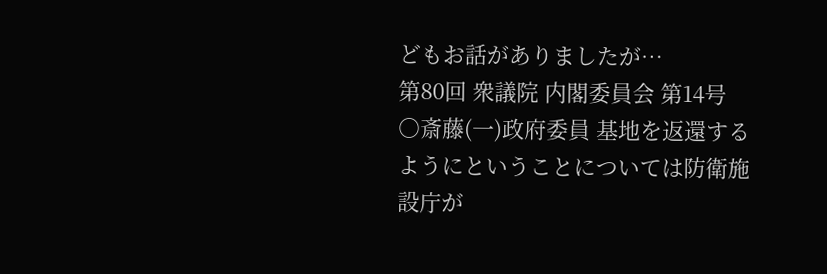どもお話がありましたが…
第80回 衆議院 内閣委員会 第14号
○斎藤(一)政府委員 基地を返還するようにということについては防衛施設庁が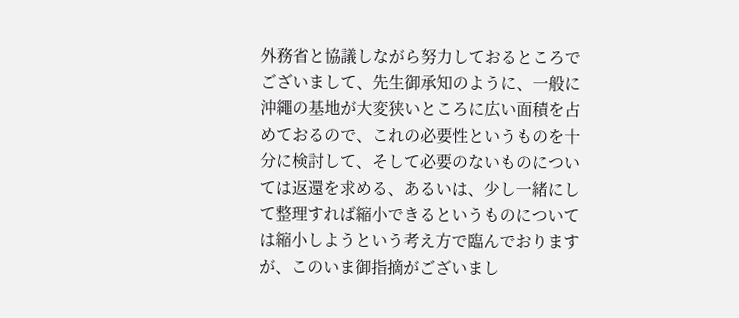外務省と協議しながら努力しておるところでございまして、先生御承知のように、一般に沖繩の基地が大変狭いところに広い面積を占めておるので、これの必要性というものを十分に検討して、そして必要のないものについては返還を求める、あるいは、少し一緒にして整理すれば縮小できるというものについては縮小しようという考え方で臨んでおりますが、このいま御指摘がございまし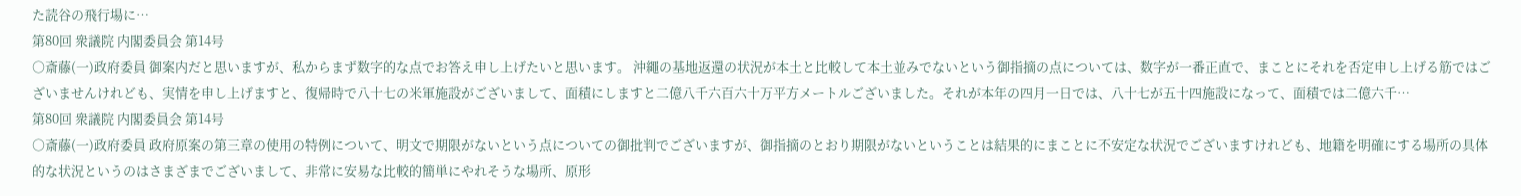た読谷の飛行場に…
第80回 衆議院 内閣委員会 第14号
○斎藤(一)政府委員 御案内だと思いますが、私からまず数字的な点でお答え申し上げたいと思います。 沖繩の基地返還の状況が本土と比較して本土並みでないという御指摘の点については、数字が一番正直で、まことにそれを否定申し上げる筋ではございませんけれども、実情を申し上げますと、復帰時で八十七の米軍施設がございまして、面積にしますと二億八千六百六十万平方メートルございました。それが本年の四月一日では、八十七が五十四施設になって、面積では二億六千…
第80回 衆議院 内閣委員会 第14号
○斎藤(一)政府委員 政府原案の第三章の使用の特例について、明文で期限がないという点についての御批判でございますが、御指摘のとおり期限がないということは結果的にまことに不安定な状況でございますけれども、地籍を明確にする場所の具体的な状況というのはさまざまでございまして、非常に安易な比較的簡単にやれそうな場所、原形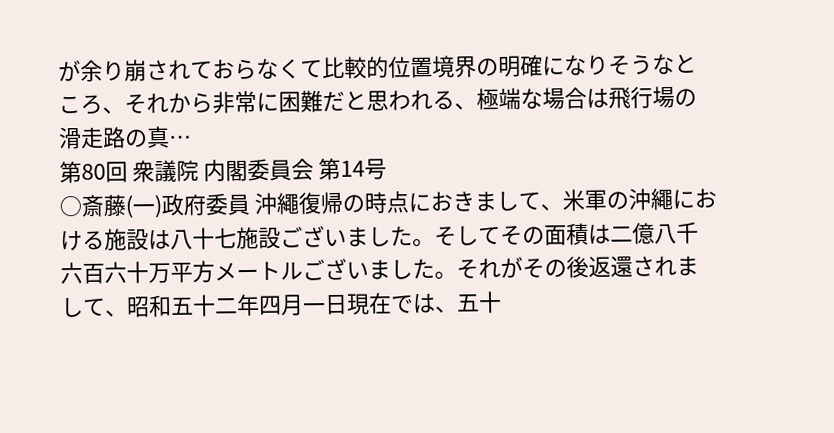が余り崩されておらなくて比較的位置境界の明確になりそうなところ、それから非常に困難だと思われる、極端な場合は飛行場の滑走路の真…
第80回 衆議院 内閣委員会 第14号
○斎藤(一)政府委員 沖繩復帰の時点におきまして、米軍の沖繩における施設は八十七施設ございました。そしてその面積は二億八千六百六十万平方メートルございました。それがその後返還されまして、昭和五十二年四月一日現在では、五十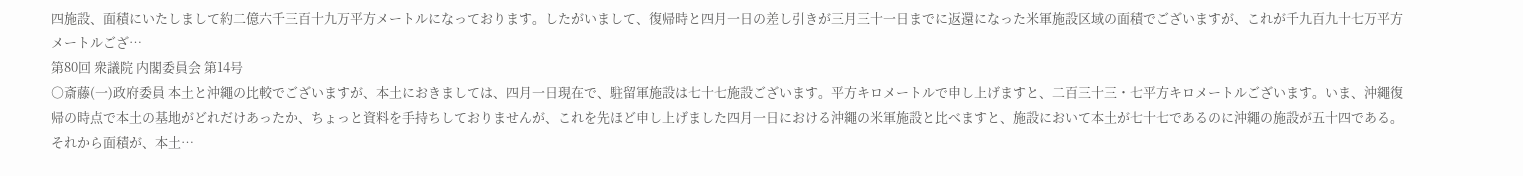四施設、面積にいたしまして約二億六千三百十九万平方メートルになっております。したがいまして、復帰時と四月一日の差し引きが三月三十一日までに返還になった米軍施設区域の面積でございますが、これが千九百九十七万平方メートルござ…
第80回 衆議院 内閣委員会 第14号
○斎藤(一)政府委員 本土と沖繩の比較でございますが、本土におきましては、四月一日現在で、駐留軍施設は七十七施設ございます。平方キロメートルで申し上げますと、二百三十三・七平方キロメートルございます。いま、沖繩復帰の時点で本土の基地がどれだけあったか、ちょっと資料を手持ちしておりませんが、これを先ほど申し上げました四月一日における沖繩の米軍施設と比べますと、施設において本土が七十七であるのに沖繩の施設が五十四である。それから面積が、本土…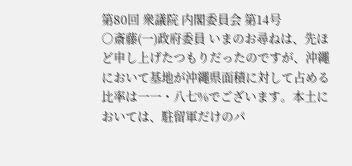第80回 衆議院 内閣委員会 第14号
○斎藤(一)政府委員 いまのお尋ねは、先ほど申し上げたつもりだったのですが、沖繩において基地が沖繩県面積に対して占める比率は一一・八七%でございます。本土においては、駐留軍だけのパ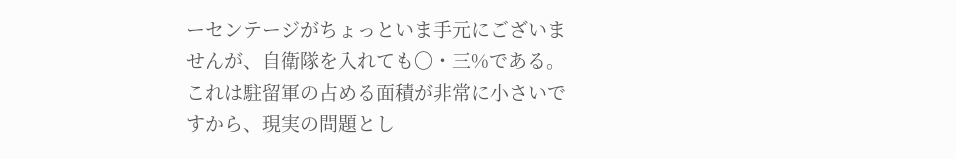ーセンテージがちょっといま手元にございませんが、自衛隊を入れても〇・三%である。これは駐留軍の占める面積が非常に小さいですから、現実の問題とし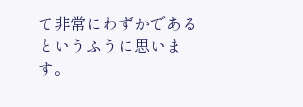て非常にわずかであるというふうに思います。